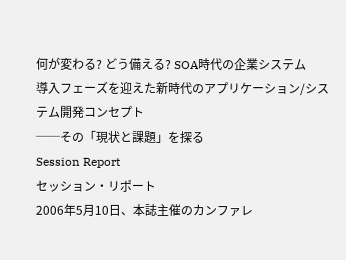何が変わる? どう備える? SOA時代の企業システム
導入フェーズを迎えた新時代のアプリケーション/システム開発コンセプト
──その「現状と課題」を探る
Session Report
セッション・リポート
2006年5月10日、本誌主催のカンファレ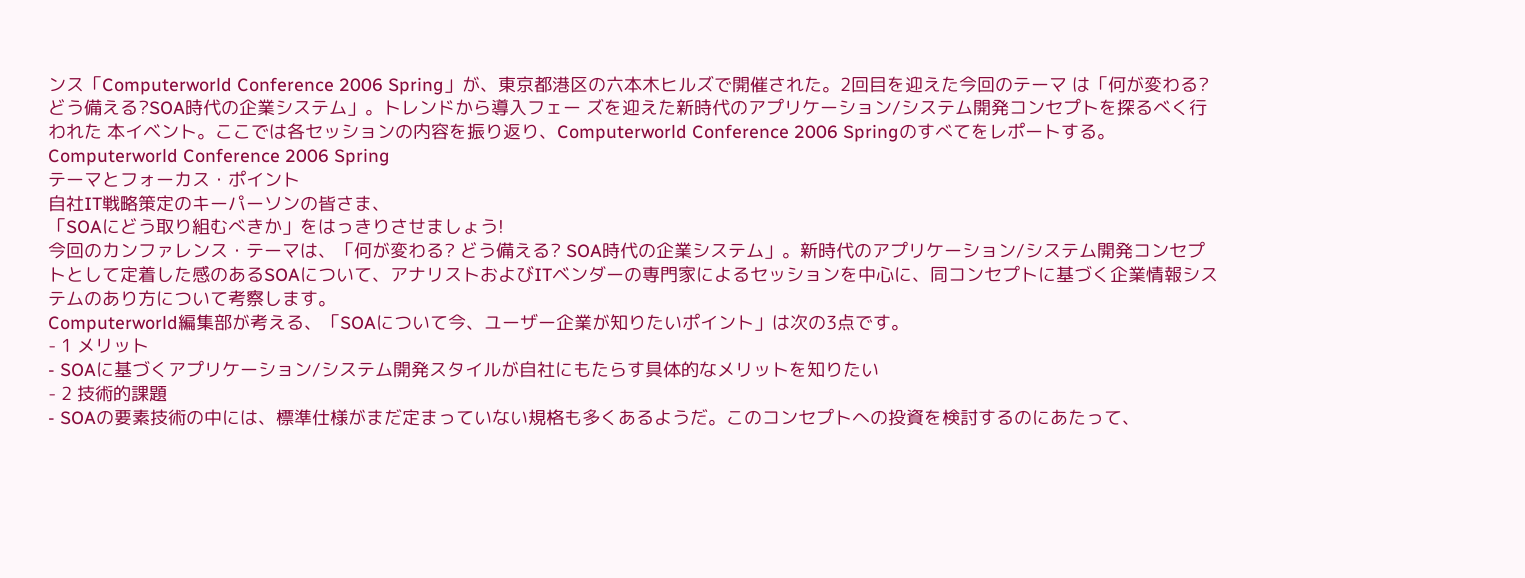ンス「Computerworld Conference 2006 Spring」が、東京都港区の六本木ヒルズで開催された。2回目を迎えた今回のテーマ は「何が変わる?どう備える?SOA時代の企業システム」。トレンドから導入フェー ズを迎えた新時代のアプリケーション/システム開発コンセプトを探るべく行われた 本イベント。ここでは各セッションの内容を振り返り、Computerworld Conference 2006 Springのすべてをレポートする。
Computerworld Conference 2006 Spring
テーマとフォーカス・ポイント
自社IT戦略策定のキーパーソンの皆さま、
「SOAにどう取り組むべきか」をはっきりさせましょう!
今回のカンファレンス・テーマは、「何が変わる? どう備える? SOA時代の企業システム」。新時代のアプリケーション/システム開発コンセプトとして定着した感のあるSOAについて、アナリストおよびITベンダーの専門家によるセッションを中心に、同コンセプトに基づく企業情報システムのあり方について考察します。
Computerworld編集部が考える、「SOAについて今、ユーザー企業が知りたいポイント」は次の3点です。
- 1 メリット
- SOAに基づくアプリケーション/システム開発スタイルが自社にもたらす具体的なメリットを知りたい
- 2 技術的課題
- SOAの要素技術の中には、標準仕様がまだ定まっていない規格も多くあるようだ。このコンセプトへの投資を検討するのにあたって、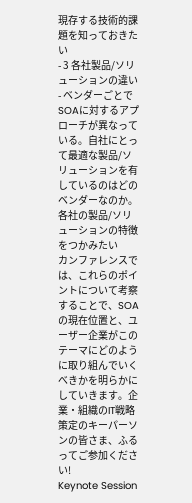現存する技術的課題を知っておきたい
- 3 各社製品/ソリューションの違い
- ベンダーごとでSOAに対するアプローチが異なっている。自社にとって最適な製品/ソリューションを有しているのはどのベンダーなのか。各社の製品/ソリューションの特徴をつかみたい
カンファレンスでは、これらのポイントについて考察することで、SOAの現在位置と、ユーザー企業がこのテーマにどのように取り組んでいくべきかを明らかにしていきます。企業・組織のIT戦略策定のキーパーソンの皆さま、ふるってご参加ください!
Keynote Session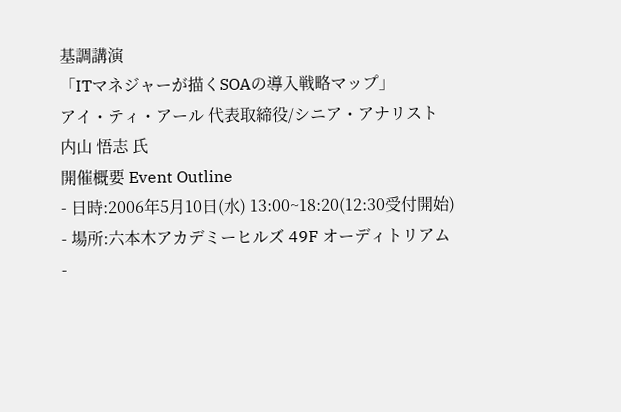基調講演
「ITマネジャーが描くSOAの導入戦略マップ」
アイ・ティ・アール 代表取締役/シニア・アナリスト
内山 悟志 氏
開催概要 Event Outline
- 日時:2006年5月10日(水) 13:00~18:20(12:30受付開始)
- 場所:六本木アカデミーヒルズ 49F オーディトリアム
-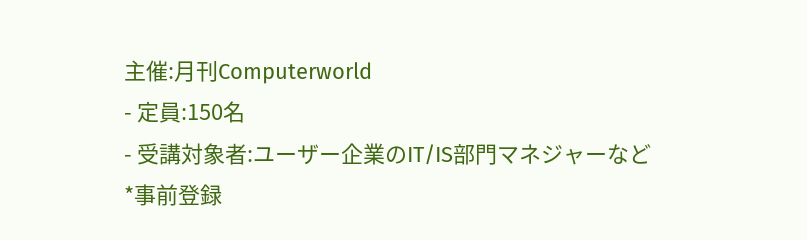主催:月刊Computerworld
- 定員:150名
- 受講対象者:ユーザー企業のIT/IS部門マネジャーなど
*事前登録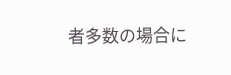者多数の場合に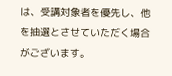は、受講対象者を優先し、他を抽選とさせていただく場合がございます。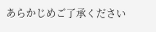あらかじめご了承ください